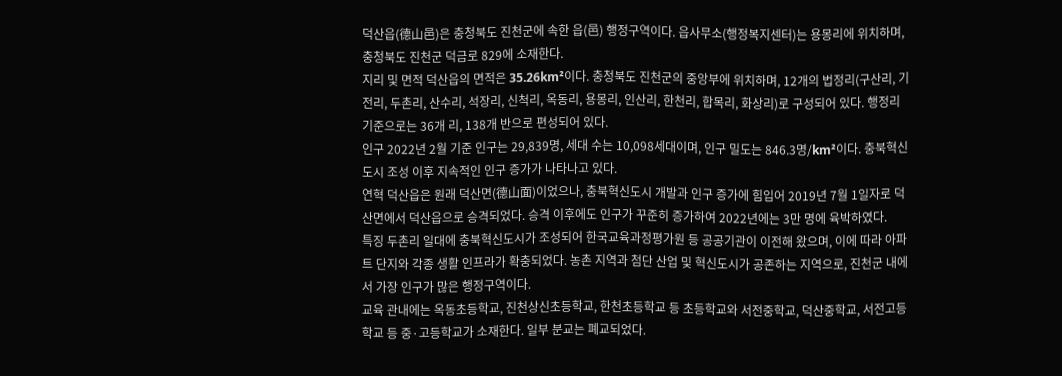덕산읍(德山邑)은 충청북도 진천군에 속한 읍(邑) 행정구역이다. 읍사무소(행정복지센터)는 용몽리에 위치하며, 충청북도 진천군 덕금로 829에 소재한다.
지리 및 면적 덕산읍의 면적은 35.26km²이다. 충청북도 진천군의 중앙부에 위치하며, 12개의 법정리(구산리, 기전리, 두촌리, 산수리, 석장리, 신척리, 옥동리, 용몽리, 인산리, 한천리, 합목리, 화상리)로 구성되어 있다. 행정리 기준으로는 36개 리, 138개 반으로 편성되어 있다.
인구 2022년 2월 기준 인구는 29,839명, 세대 수는 10,098세대이며, 인구 밀도는 846.3명/km²이다. 충북혁신도시 조성 이후 지속적인 인구 증가가 나타나고 있다.
연혁 덕산읍은 원래 덕산면(德山面)이었으나, 충북혁신도시 개발과 인구 증가에 힘입어 2019년 7월 1일자로 덕산면에서 덕산읍으로 승격되었다. 승격 이후에도 인구가 꾸준히 증가하여 2022년에는 3만 명에 육박하였다.
특징 두촌리 일대에 충북혁신도시가 조성되어 한국교육과정평가원 등 공공기관이 이전해 왔으며, 이에 따라 아파트 단지와 각종 생활 인프라가 확충되었다. 농촌 지역과 첨단 산업 및 혁신도시가 공존하는 지역으로, 진천군 내에서 가장 인구가 많은 행정구역이다.
교육 관내에는 옥동초등학교, 진천상신초등학교, 한천초등학교 등 초등학교와 서전중학교, 덕산중학교, 서전고등학교 등 중·고등학교가 소재한다. 일부 분교는 폐교되었다.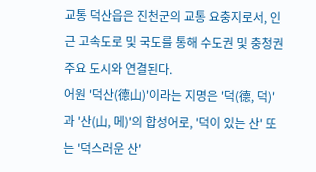교통 덕산읍은 진천군의 교통 요충지로서, 인근 고속도로 및 국도를 통해 수도권 및 충청권 주요 도시와 연결된다.
어원 '덕산(德山)'이라는 지명은 '덕(德, 덕)'과 '산(山, 메)'의 합성어로, '덕이 있는 산' 또는 '덕스러운 산'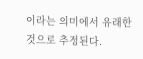이라는 의미에서 유래한 것으로 추정된다.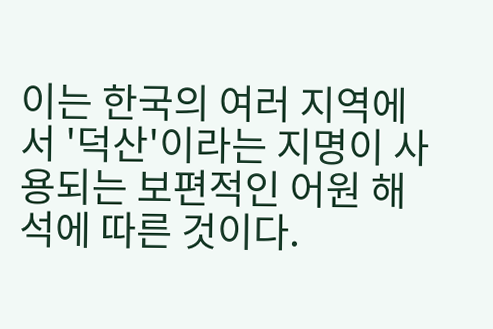이는 한국의 여러 지역에서 '덕산'이라는 지명이 사용되는 보편적인 어원 해석에 따른 것이다.